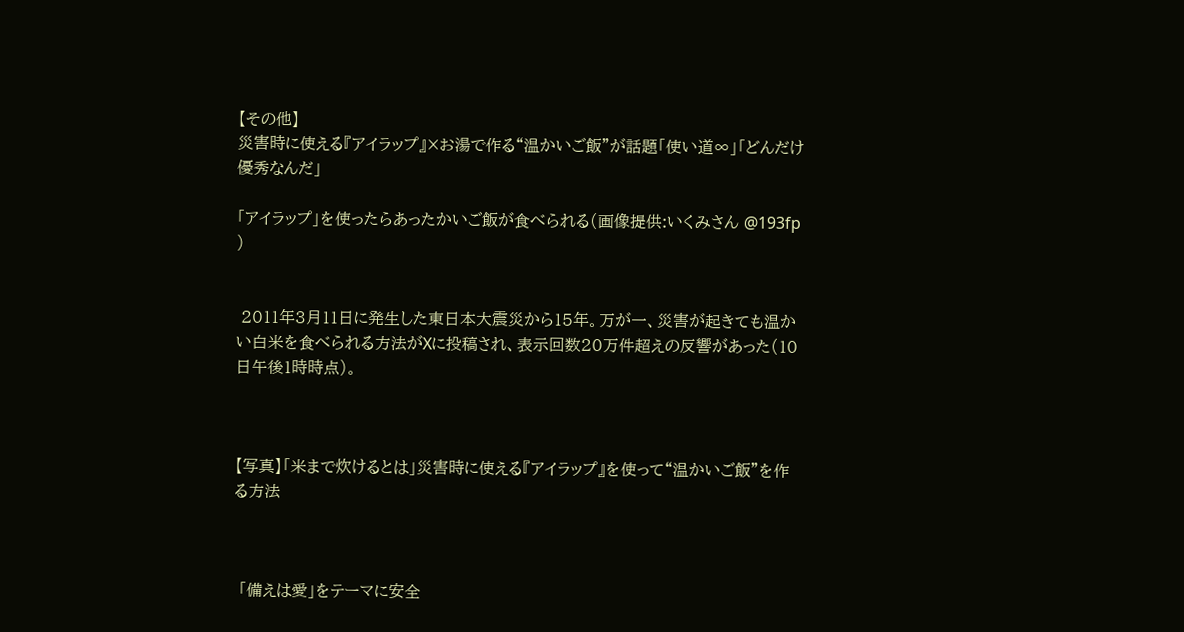【その他】
災害時に使える『アイラップ』×お湯で作る“温かいご飯”が話題「使い道∞」「どんだけ優秀なんだ」

「アイラップ」を使ったらあったかいご飯が食べられる(画像提供:いくみさん @193fp )


 2011年3月11日に発生した東日本大震災から15年。万が一、災害が起きても温かい白米を食べられる方法がXに投稿され、表示回数20万件超えの反響があった(10日午後1時時点)。



【写真】「米まで炊けるとは」災害時に使える『アイラップ』を使って“温かいご飯”を作る方法



 「備えは愛」をテーマに安全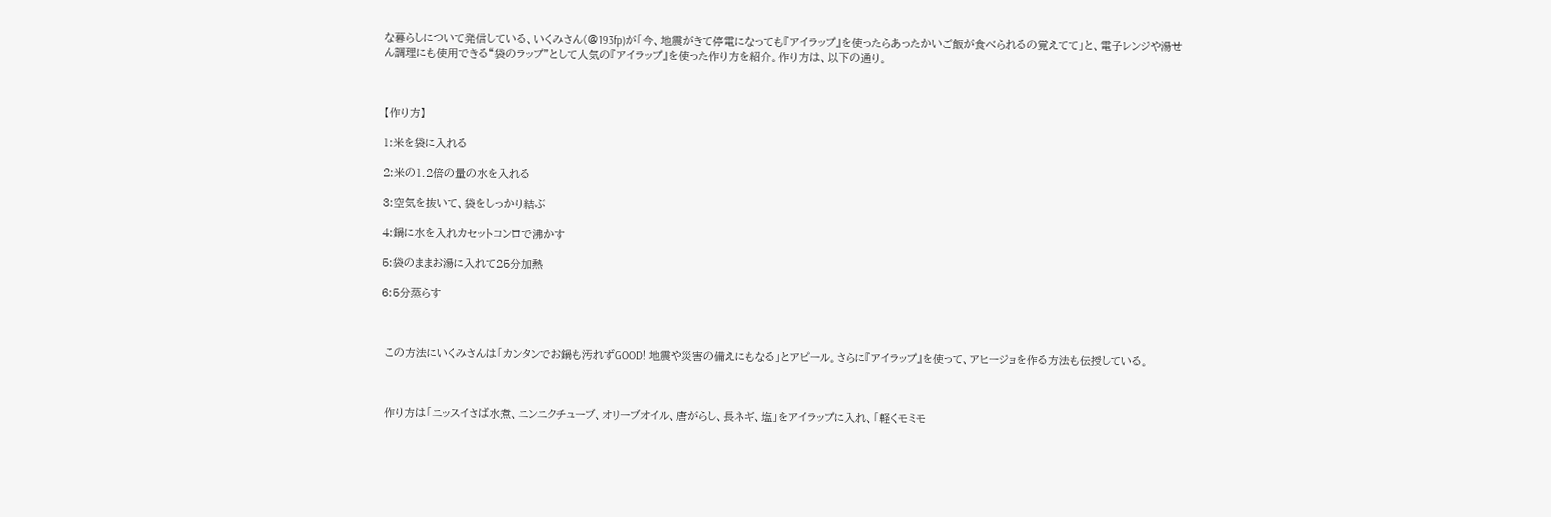な暮らしについて発信している、いくみさん(@193fp)が「今、地震がきて停電になっても『アイラップ』を使ったらあったかいご飯が食べられるの覚えてて」と、電子レンジや湯せん調理にも使用できる“袋のラップ”として人気の『アイラップ』を使った作り方を紹介。作り方は、以下の通り。



【作り方】

1:米を袋に入れる

2:米の1.2倍の量の水を入れる

3:空気を抜いて、袋をしっかり結ぶ

4:鍋に水を入れカセットコンロで沸かす

5:袋のままお湯に入れて25分加熱

6:5分蒸らす



 この方法にいくみさんは「カンタンでお鍋も汚れずGOOD! 地震や災害の備えにもなる」とアピール。さらに『アイラップ』を使って、アヒージョを作る方法も伝授している。



 作り方は「ニッスイさば水煮、ニンニクチューブ、オリーブオイル、唐がらし、長ネギ、塩」をアイラップに入れ、「軽くモミモ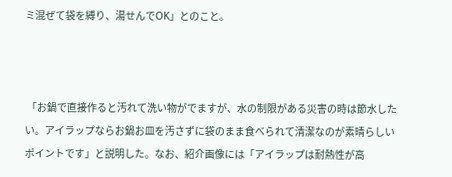ミ混ぜて袋を縛り、湯せんでOK」とのこと。



 「お鍋で直接作ると汚れて洗い物がでますが、水の制限がある災害の時は節水したい。アイラップならお鍋お皿を汚さずに袋のまま食べられて清潔なのが素晴らしいポイントです」と説明した。なお、紹介画像には「アイラップは耐熱性が高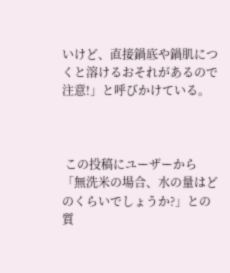いけど、直接鍋底や鍋肌につくと溶けるおそれがあるので注意!」と呼びかけている。



 この投稿にユーザーから「無洗米の場合、水の量はどのくらいでしょうか?」との質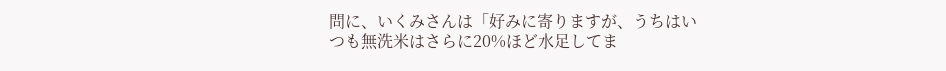問に、いくみさんは「好みに寄りますが、うちはいつも無洗米はさらに20%ほど水足してま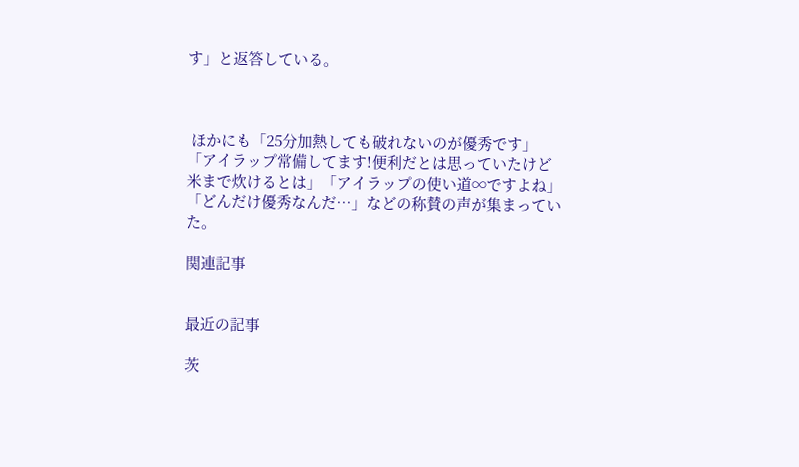す」と返答している。



 ほかにも「25分加熱しても破れないのが優秀です」「アイラップ常備してます!便利だとは思っていたけど米まで炊けるとは」「アイラップの使い道∞ですよね」「どんだけ優秀なんだ…」などの称賛の声が集まっていた。

関連記事


最近の記事

茨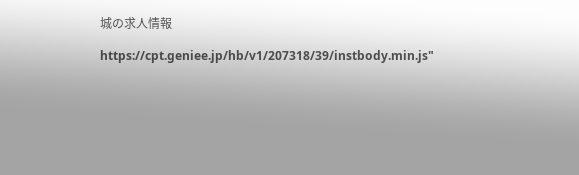城の求人情報

https://cpt.geniee.jp/hb/v1/207318/39/instbody.min.js"